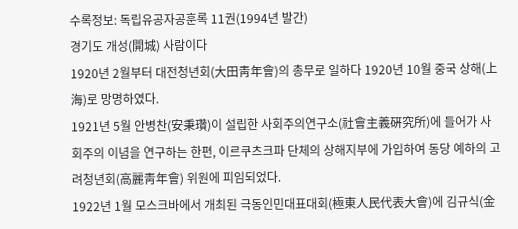수록정보: 독립유공자공훈록 11권(1994년 발간)
경기도 개성(開城) 사람이다
1920년 2월부터 대전청년회(大田靑年會)의 총무로 일하다 1920년 10월 중국 상해(上海)로 망명하였다.
1921년 5월 안병찬(安秉瓚)이 설립한 사회주의연구소(社會主義硏究所)에 들어가 사회주의 이념을 연구하는 한편, 이르쿠츠크파 단체의 상해지부에 가입하여 동당 예하의 고려청년회(高麗靑年會) 위원에 피임되었다.
1922년 1월 모스크바에서 개최된 극동인민대표대회(極東人民代表大會)에 김규식(金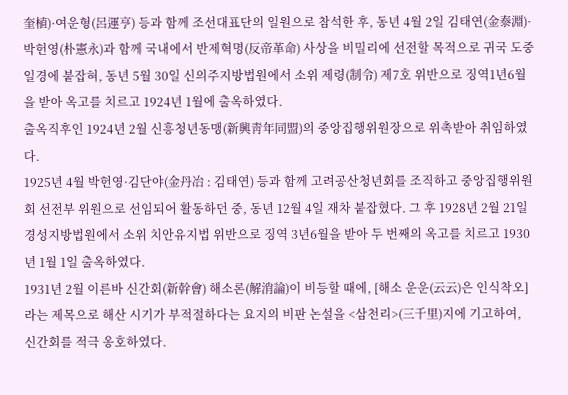奎植)·여운형(呂運亨) 등과 함께 조선대표단의 일원으로 참석한 후, 동년 4월 2일 김태연(金泰淵)·박헌영(朴憲永)과 함께 국내에서 반제혁명(反帝革命) 사상을 비밀리에 선전할 목적으로 귀국 도중 일경에 붙잡혀, 동년 5월 30일 신의주지방법원에서 소위 제령(制令) 제7호 위반으로 징역1년6월을 받아 옥고를 치르고 1924년 1월에 출옥하였다.
출옥직후인 1924년 2월 신흥청년동맹(新興靑年同盟)의 중앙집행위원장으로 위촉받아 취임하였다.
1925년 4월 박헌영·김단야(金丹冶 : 김태연) 등과 함께 고려공산청년회를 조직하고 중앙집행위원회 선전부 위원으로 선임되어 활동하던 중, 동년 12월 4일 재차 붙잡혔다. 그 후 1928년 2월 21일 경성지방법원에서 소위 치안유지법 위반으로 징역 3년6월을 받아 두 번째의 옥고를 치르고 1930년 1월 1일 출옥하였다.
1931년 2월 이른바 신간회(新幹會) 해소론(解消論)이 비등할 때에, [해소 운운(云云)은 인식착오]라는 제목으로 해산 시기가 부적절하다는 요지의 비판 논설을 <삼천리>(三千里)지에 기고하여, 신간회를 적극 옹호하였다.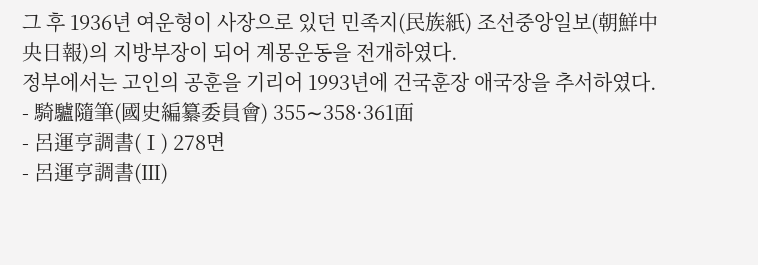그 후 1936년 여운형이 사장으로 있던 민족지(民族紙) 조선중앙일보(朝鮮中央日報)의 지방부장이 되어 계몽운동을 전개하였다.
정부에서는 고인의 공훈을 기리어 1993년에 건국훈장 애국장을 추서하였다.
- 騎驢隨筆(國史編纂委員會) 355∼358·361面
- 呂運亨調書(Ⅰ) 278면
- 呂運亨調書(Ⅲ)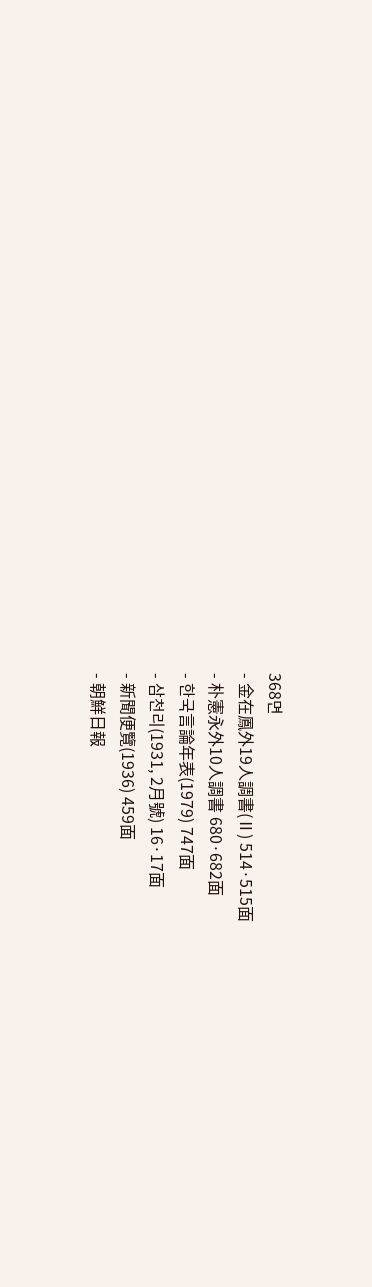368면
- 金在鳳外19人調書(Ⅱ) 514·515面
- 朴憲永外10人調書 680·682面
- 한국言論年表(1979) 747面
- 삼천리(1931, 2月號) 16·17面
- 新聞便覽(1936) 459面
- 朝鮮日報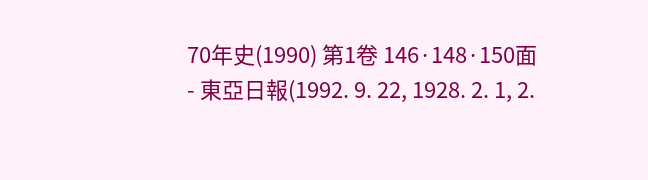70年史(1990) 第1卷 146·148·150面
- 東亞日報(1992. 9. 22, 1928. 2. 1, 2.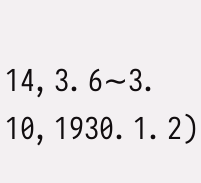14, 3. 6∼3. 10, 1930. 1. 2)